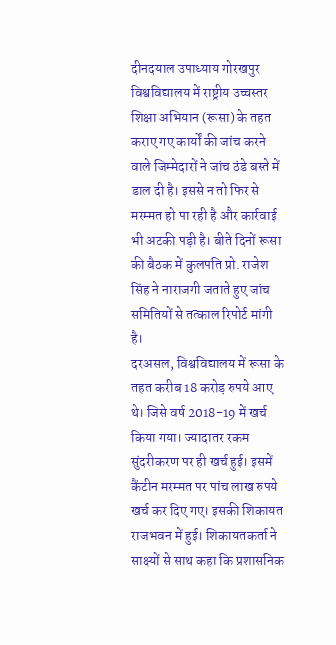दीनदयाल उपाध्याय गोरखपुर विश्वविद्यालय में राष्ट्रीय उच्चस्तर शिक्षा अभियान (रूसा) के तहत कराए गए कार्यों की जांच करने वाले जिम्मेदारों ने जांच ठंडे बस्ते में डाल दी है। इससे न तो फिर से मरम्मत हो पा रही है और कार्रवाई भी अटकी पड़ी है। बीते दिनों रूसा की बैठक में कुलपति प्रो. राजेश सिंह ने नाराजगी जताते हुए जांच समितियों से तत्काल रिपोर्ट मांगी है।
दरअसल, विश्वविद्यालय में रूसा के तहत करीब 18 करोड़ रुपये आए थे। जिसे वर्ष 2018-19 में खर्च किया गया। ज्यादातर रकम सुंदरीकरण पर ही खर्च हुई। इसमें कैंटीन मरम्मत पर पांच लाख रुपये खर्च कर दिए गए। इसकी शिकायत राजभवन में हुई। शिकायतकर्ता ने साक्ष्यों से साथ कहा कि प्रशासनिक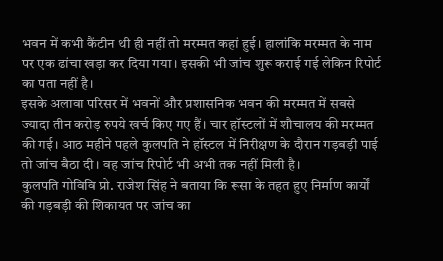भवन में कभी कैंटीन थी ही नहीं तो मरम्मत कहां हुई। हालांकि मरम्मत के नाम पर एक ढांचा खड़ा कर दिया गया। इसकी भी जांच शुरू कराई गई लेकिन रिपोर्ट का पता नहीं है।
इसके अलावा परिसर में भवनों और प्रशासनिक भवन की मरम्मत में सबसे ज्यादा तीन करोड़ रुपये खर्च किए गए हैं। चार हॉस्टलों में शौचालय की मरम्मत की गई। आठ महीने पहले कुलपति ने हॉस्टल में निरीक्षण के दौरान गड़बड़ी पाई तो जांच बैठा दी। वह जांच रिपोर्ट भी अभी तक नहीं मिली है।
कुलपति गोविवि प्रो. राजेश सिंह ने बताया कि रूसा के तहत हुए निर्माण कार्यों की गड़बड़ी की शिकायत पर जांच का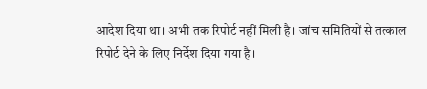आदेश दिया था। अभी तक रिपोर्ट नहीं मिली है। जांच समितियों से तत्काल रिपोर्ट देने के लिए निर्देश दिया गया है।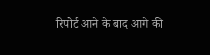रिपोर्ट आने के बाद आगे की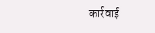कार्रवाई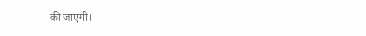की जाएगी।